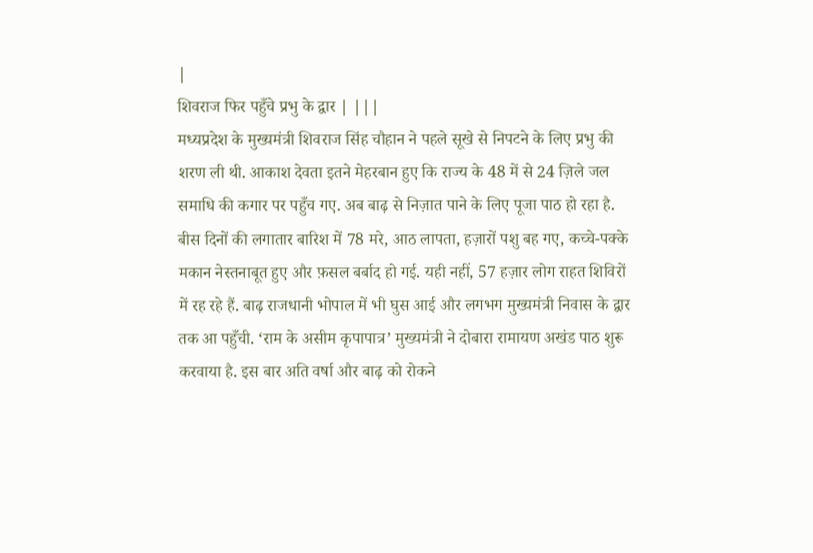|
शिवराज फिर पहुँचे प्रभु के द्वार | |||
मध्यप्रदेश के मुख्यमंत्री शिवराज सिंह चौहान ने पहले सूखे से निपटने के लिए प्रभु की शरण ली थी. आकाश देवता इतने मेहरबान हुए कि राज्य के 48 में से 24 ज़िले जल समाधि की कगार पर पहुँच गए. अब बाढ़ से निज़ात पाने के लिए पूजा पाठ हो रहा है. बीस दिनों की लगातार बारिश में 78 मरे, आठ लापता, हज़ारों पशु बह गए, कच्चे-पक्के मकान नेस्तनाबूत हुए और फ़सल बर्बाद हो गई. यही नहीं, 57 हज़ार लोग राहत शिविरों में रह रहे हैं. बाढ़ राजधानी भोपाल में भी घुस आई और लगभग मुख्यमंत्री निवास के द्वार तक आ पहुँची. ‘राम के असीम कृपापात्र’ मुख्यमंत्री ने दोबारा रामायण अखंड पाठ शुरू करवाया है. इस बार अति वर्षा और बाढ़ को रोकने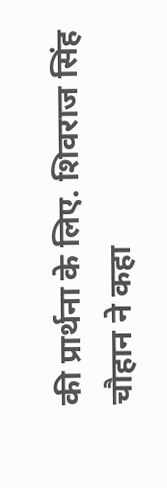की प्रार्थना के लिए. शिवराज सिंह चौहान ने कहा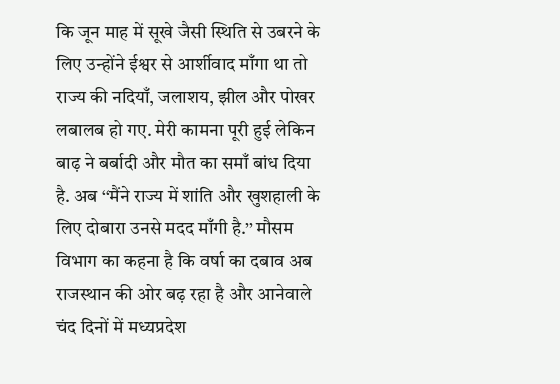कि जून माह में सूखे जैसी स्थिति से उबरने के लिए उन्होंने ईश्वर से आर्शीवाद माँगा था तो राज्य की नदियाँ, जलाशय, झील और पोखर लबालब हो गए. मेरी कामना पूरी हुई लेकिन बाढ़ ने बर्बादी और मौत का समाँ बांध दिया है. अब ‘‘मैंने राज्य में शांति और खुशहाली के लिए दोबारा उनसे मदद माँगी है.’’ मौसम विभाग का कहना है कि वर्षा का दबाव अब राजस्थान की ओर बढ़ रहा है और आनेवाले चंद दिनों में मध्यप्रदेश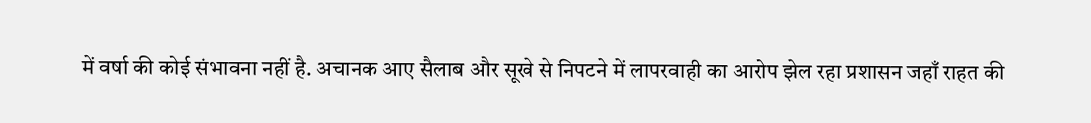में वर्षा की कोई संभावना नहीं है. अचानक आए सैलाब और सूखे से निपटने में लापरवाही का आरोप झेल रहा प्रशासन जहाँ राहत की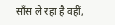साँस ले रहा है वहीं,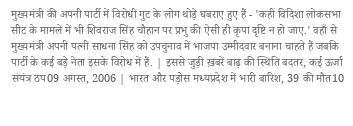मुख्यमंत्री की अपनी पार्टी में विरोधी गुट के लोग थोड़े घबराए हुए हैं - 'कहीं विदिशा लोकसभा सीट के मामले में भी शिवराज सिंह चौहान पर प्रभु की ऐसी ही कृपा दृष्टि न हो जाए.' वहाँ से मुख्यमंत्री अपनी पत्नी साधना सिंह को उपचुनाव में भाजपा उम्मीदवार बनाना चाहते हैं जबकि पार्टी के कई बड़े नेता इसके विरोध में हैं. | इससे जुड़ी ख़बरें बाढ़ की स्थिति बदतर, कई ऊर्जा संयंत्र ठप09 अगस्त, 2006 | भारत और पड़ोस मध्यप्रदेश में भारी बारिश, 39 की मौत10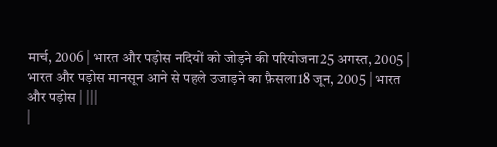मार्च, 2006 | भारत और पड़ोस नदियों को जोड़ने की परियोजना25 अगस्त, 2005 | भारत और पड़ोस मानसून आने से पहले उजाड़ने का फ़ैसला18 जून, 2005 | भारत और पड़ोस | |||
|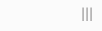|||